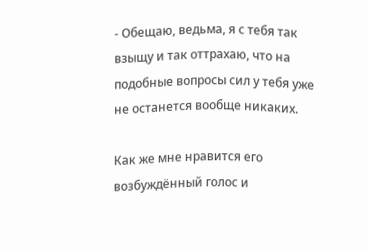- Обещаю, ведьма, я с тебя так взыщу и так оттрахаю, что на подобные вопросы сил у тебя уже не останется вообще никаких.

Как же мне нравится его возбуждённый голос и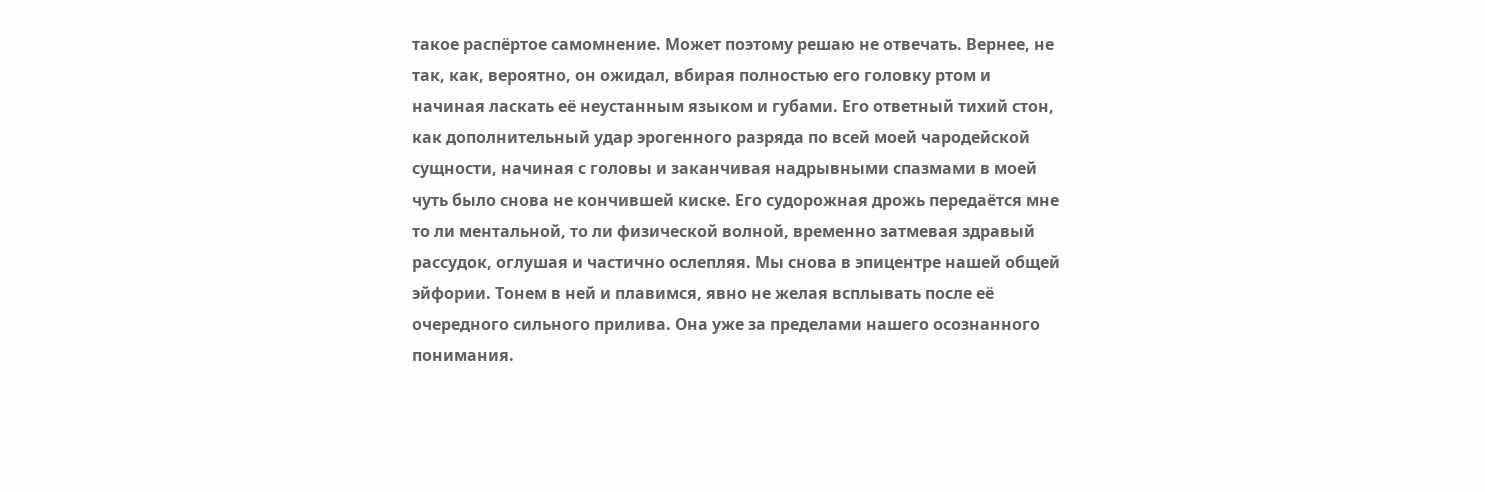такое распёртое самомнение. Может поэтому решаю не отвечать. Вернее, не так, как, вероятно, он ожидал, вбирая полностью его головку ртом и начиная ласкать её неустанным языком и губами. Его ответный тихий стон, как дополнительный удар эрогенного разряда по всей моей чародейской сущности, начиная с головы и заканчивая надрывными спазмами в моей чуть было снова не кончившей киске. Его судорожная дрожь передаётся мне то ли ментальной, то ли физической волной, временно затмевая здравый рассудок, оглушая и частично ослепляя. Мы снова в эпицентре нашей общей эйфории. Тонем в ней и плавимся, явно не желая всплывать после её очередного сильного прилива. Она уже за пределами нашего осознанного понимания.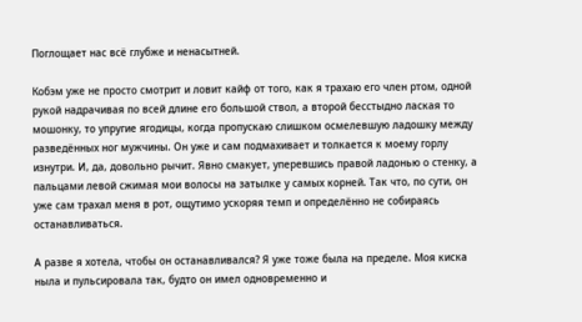Поглощает нас всё глубже и ненасытней.

Кобэм уже не просто смотрит и ловит кайф от того, как я трахаю его член ртом, одной рукой надрачивая по всей длине его большой ствол, а второй бесстыдно лаская то мошонку, то упругие ягодицы, когда пропускаю слишком осмелевшую ладошку между разведённых ног мужчины. Он уже и сам подмахивает и толкается к моему горлу изнутри. И, да, довольно рычит. Явно смакует, уперевшись правой ладонью о стенку, а пальцами левой сжимая мои волосы на затылке у самых корней. Так что, по сути, он уже сам трахал меня в рот, ощутимо ускоряя темп и определённо не собираясь останавливаться.

А разве я хотела, чтобы он останавливался? Я уже тоже была на пределе. Моя киска ныла и пульсировала так, будто он имел одновременно и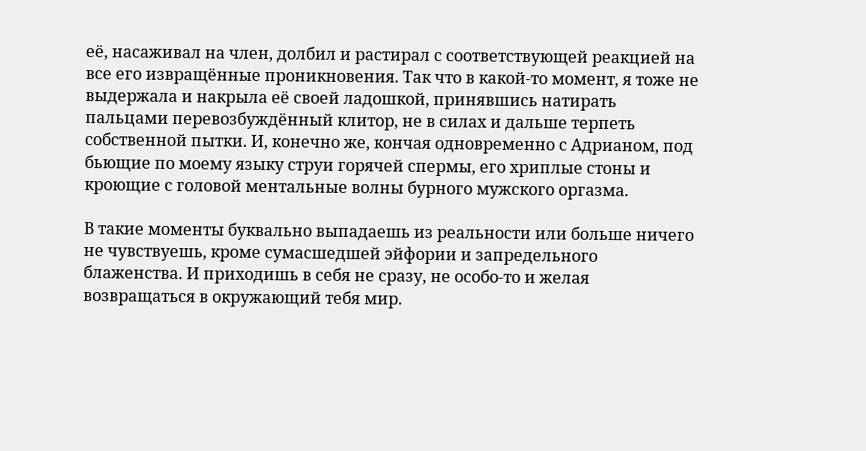её, насаживал на член, долбил и растирал с соответствующей реакцией на все его извращённые проникновения. Так что в какой-то момент, я тоже не выдержала и накрыла её своей ладошкой, принявшись натирать пальцами перевозбуждённый клитор, не в силах и дальше терпеть собственной пытки. И, конечно же, кончая одновременно с Адрианом, под бьющие по моему языку струи горячей спермы, его хриплые стоны и кроющие с головой ментальные волны бурного мужского оргазма.

В такие моменты буквально выпадаешь из реальности или больше ничего не чувствуешь, кроме сумасшедшей эйфории и запредельного блаженства. И приходишь в себя не сразу, не особо-то и желая возвращаться в окружающий тебя мир.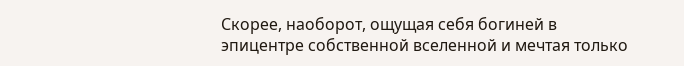Скорее, наоборот, ощущая себя богиней в эпицентре собственной вселенной и мечтая только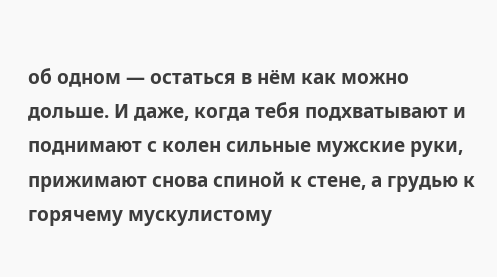об одном — остаться в нём как можно дольше. И даже, когда тебя подхватывают и поднимают с колен сильные мужские руки, прижимают снова спиной к стене, а грудью к горячему мускулистому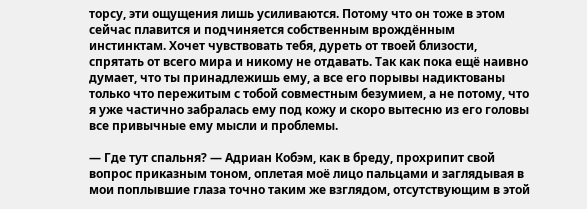торсу, эти ощущения лишь усиливаются. Потому что он тоже в этом сейчас плавится и подчиняется собственным врождённым инстинктам. Хочет чувствовать тебя, дуреть от твоей близости, спрятать от всего мира и никому не отдавать. Так как пока ещё наивно думает, что ты принадлежишь ему, а все его порывы надиктованы только что пережитым с тобой совместным безумием, а не потому, что я уже частично забралась ему под кожу и скоро вытесню из его головы все привычные ему мысли и проблемы.

— Где тут спальня? — Адриан Кобэм, как в бреду, прохрипит свой вопрос приказным тоном, оплетая моё лицо пальцами и заглядывая в мои поплывшие глаза точно таким же взглядом, отсутствующим в этой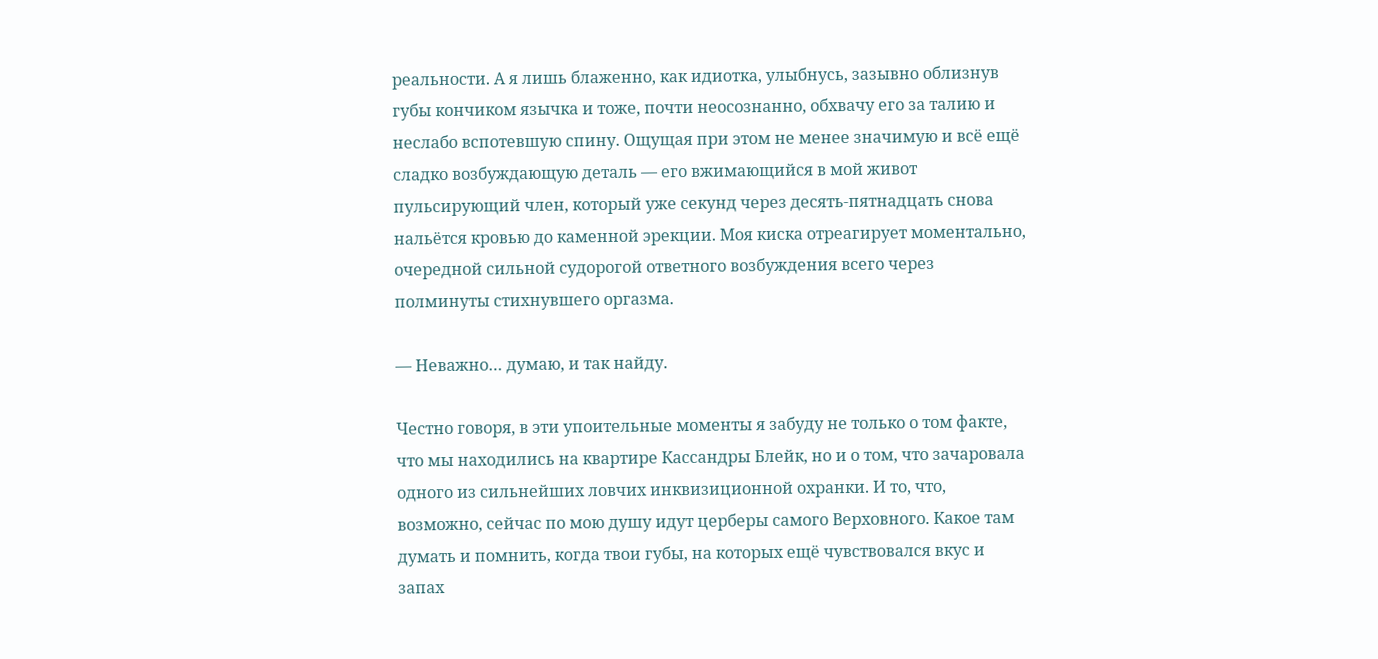реальности. А я лишь блаженно, как идиотка, улыбнусь, зазывно облизнув губы кончиком язычка и тоже, почти неосознанно, обхвачу его за талию и неслабо вспотевшую спину. Ощущая при этом не менее значимую и всё ещё сладко возбуждающую деталь — его вжимающийся в мой живот пульсирующий член, который уже секунд через десять-пятнадцать снова нальётся кровью до каменной эрекции. Моя киска отреагирует моментально, очередной сильной судорогой ответного возбуждения всего через полминуты стихнувшего оргазма.

— Неважно… думаю, и так найду.

Честно говоря, в эти упоительные моменты я забуду не только о том факте, что мы находились на квартире Кассандры Блейк, но и о том, что зачаровала одного из сильнейших ловчих инквизиционной охранки. И то, что, возможно, сейчас по мою душу идут церберы самого Верховного. Какое там думать и помнить, когда твои губы, на которых ещё чувствовался вкус и запах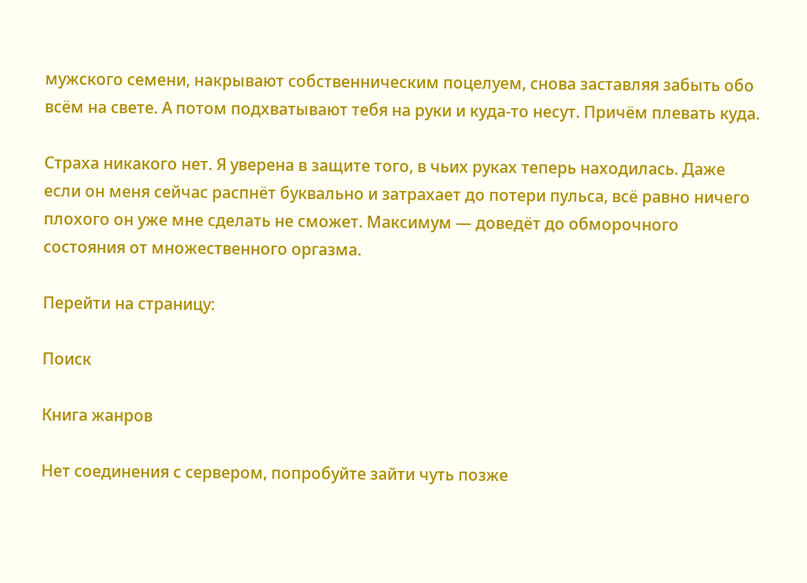мужского семени, накрывают собственническим поцелуем, снова заставляя забыть обо всём на свете. А потом подхватывают тебя на руки и куда-то несут. Причём плевать куда.

Страха никакого нет. Я уверена в защите того, в чьих руках теперь находилась. Даже если он меня сейчас распнёт буквально и затрахает до потери пульса, всё равно ничего плохого он уже мне сделать не сможет. Максимум — доведёт до обморочного состояния от множественного оргазма.

Перейти на страницу:

Поиск

Книга жанров

Нет соединения с сервером, попробуйте зайти чуть позже